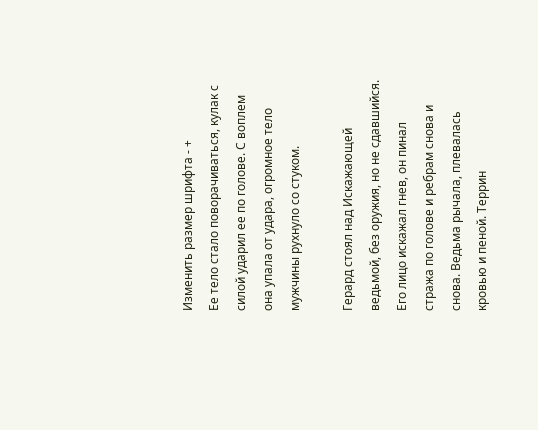Изменить размер шрифта - +
Ее тело стало поворачиваться, кулак с силой ударил ее по голове. С воплем она упала от удара, огромное тело мужчины рухнуло со стуком.

Герард стоял над Искажающей ведьмой, без оружия, но не сдавшийся. Его лицо искажал гнев, он пинал стража по голове и ребрам снова и снова. Ведьма рычала, плевалась кровью и пеной. Террин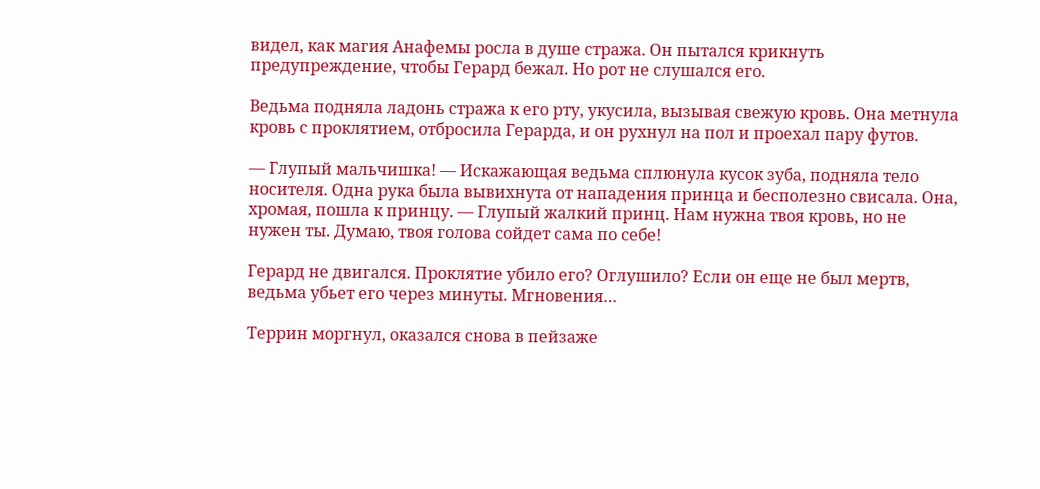видел, как магия Анафемы росла в душе стража. Он пытался крикнуть предупреждение, чтобы Герард бежал. Но рот не слушался его.

Ведьма подняла ладонь стража к его рту, укусила, вызывая свежую кровь. Она метнула кровь с проклятием, отбросила Герарда, и он рухнул на пол и проехал пару футов.

— Глупый мальчишка! — Искажающая ведьма сплюнула кусок зуба, подняла тело носителя. Одна рука была вывихнута от нападения принца и бесполезно свисала. Она, хромая, пошла к принцу. — Глупый жалкий принц. Нам нужна твоя кровь, но не нужен ты. Думаю, твоя голова сойдет сама по себе!

Герард не двигался. Проклятие убило его? Оглушило? Если он еще не был мертв, ведьма убьет его через минуты. Мгновения…

Террин моргнул, оказался снова в пейзаже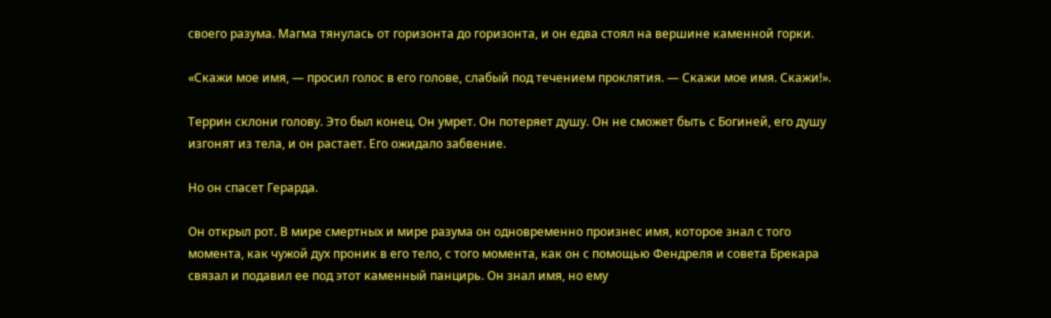своего разума. Магма тянулась от горизонта до горизонта, и он едва стоял на вершине каменной горки.

«Скажи мое имя, — просил голос в его голове, слабый под течением проклятия. — Скажи мое имя. Скажи!».

Террин склони голову. Это был конец. Он умрет. Он потеряет душу. Он не сможет быть с Богиней, его душу изгонят из тела, и он растает. Его ожидало забвение.

Но он спасет Герарда.

Он открыл рот. В мире смертных и мире разума он одновременно произнес имя, которое знал с того момента, как чужой дух проник в его тело, с того момента, как он с помощью Фендреля и совета Брекара связал и подавил ее под этот каменный панцирь. Он знал имя, но ему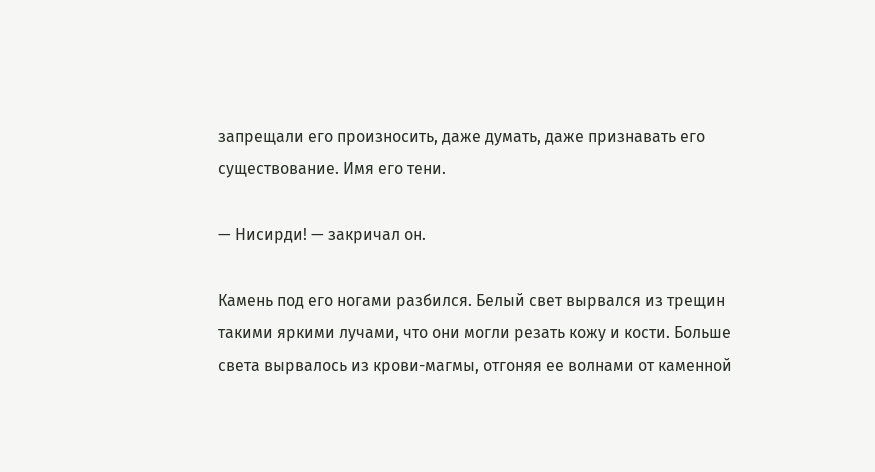запрещали его произносить, даже думать, даже признавать его существование. Имя его тени.

— Нисирди! — закричал он.

Камень под его ногами разбился. Белый свет вырвался из трещин такими яркими лучами, что они могли резать кожу и кости. Больше света вырвалось из крови-магмы, отгоняя ее волнами от каменной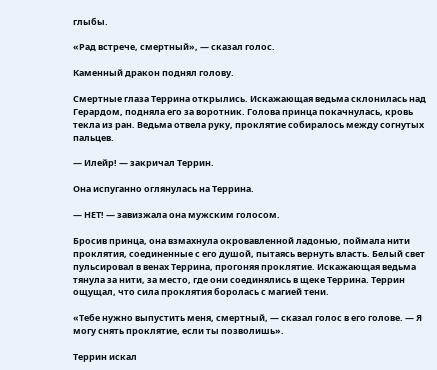глыбы.

«Рад встрече, смертный», — сказал голос.

Каменный дракон поднял голову.

Смертные глаза Террина открылись. Искажающая ведьма склонилась над Герардом, подняла его за воротник. Голова принца покачнулась, кровь текла из ран. Ведьма отвела руку, проклятие собиралось между согнутых пальцев.

— Илейр! — закричал Террин.

Она испуганно оглянулась на Террина.

— НЕТ! — завизжала она мужским голосом.

Бросив принца, она взмахнула окровавленной ладонью, поймала нити проклятия, соединенные с его душой, пытаясь вернуть власть. Белый свет пульсировал в венах Террина, прогоняя проклятие. Искажающая ведьма тянула за нити, за место, где они соединялись в щеке Террина. Террин ощущал, что сила проклятия боролась с магией тени.

«Тебе нужно выпустить меня, смертный, — сказал голос в его голове. — Я могу снять проклятие, если ты позволишь».

Террин искал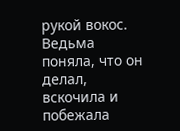рукой вокос. Ведьма поняла, что он делал, вскочила и побежала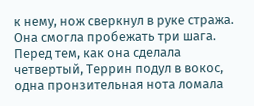к нему, нож сверкнул в руке стража. Она смогла пробежать три шага. Перед тем, как она сделала четвертый, Террин подул в вокос, одна пронзительная нота ломала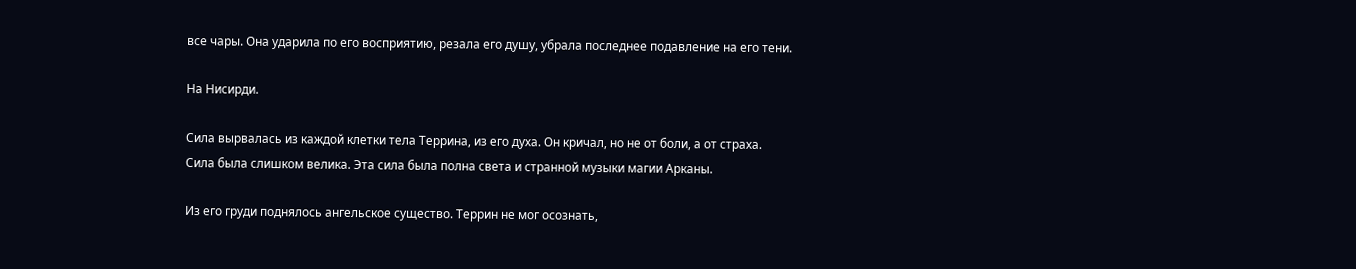все чары. Она ударила по его восприятию, резала его душу, убрала последнее подавление на его тени.

На Нисирди.

Сила вырвалась из каждой клетки тела Террина, из его духа. Он кричал, но не от боли, а от страха. Сила была слишком велика. Эта сила была полна света и странной музыки магии Арканы.

Из его груди поднялось ангельское существо. Террин не мог осознать,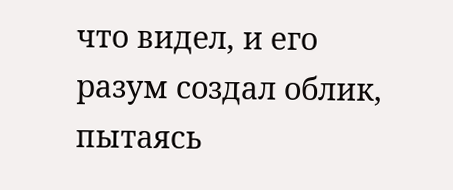что видел, и его разум создал облик, пытаясь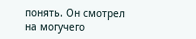понять. Он смотрел на могучего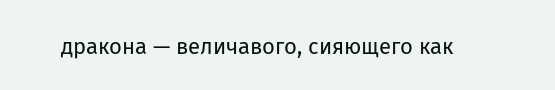дракона — величавого, сияющего как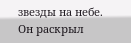звезды на небе. Он раскрыл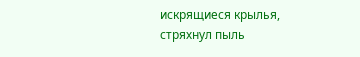искрящиеся крылья, стряхнул пыль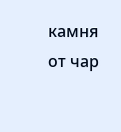камня от чар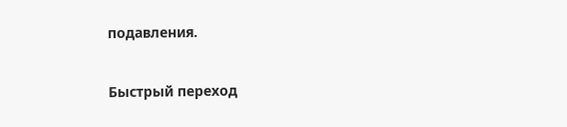подавления.

Быстрый переход